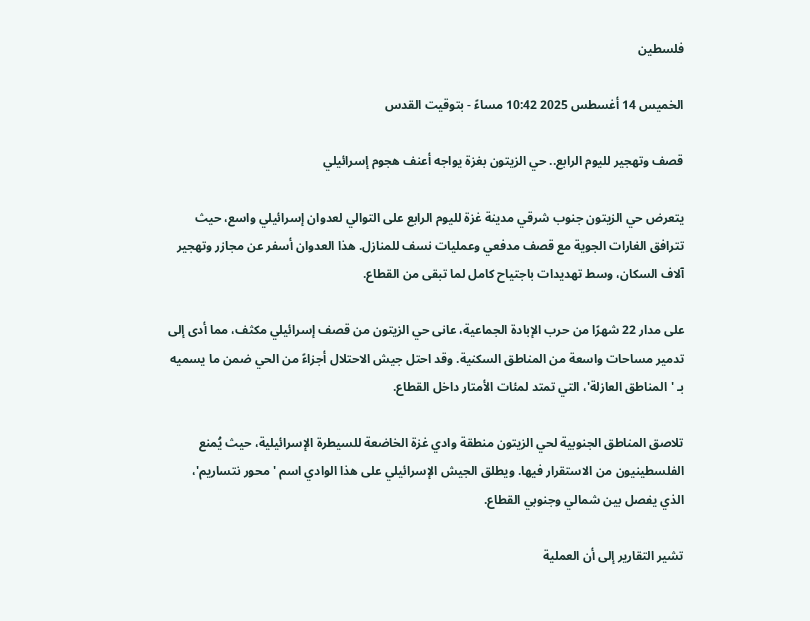فلسطين

الخميس 14 أغسطس 2025 10:42 مساءً - بتوقيت القدس

قصف وتهجير لليوم الرابع.. حي الزيتون بغزة يواجه أعنف هجوم إسرائيلي

يتعرض حي الزيتون جنوب شرقي مدينة غزة لليوم الرابع على التوالي لعدوان إسرائيلي واسع، حيث تترافق الغارات الجوية مع قصف مدفعي وعمليات نسف للمنازل. هذا العدوان أسفر عن مجازر وتهجير آلاف السكان، وسط تهديدات باجتياح كامل لما تبقى من القطاع.

على مدار 22 شهرًا من حرب الإبادة الجماعية، عانى حي الزيتون من قصف إسرائيلي مكثف، مما أدى إلى تدمير مساحات واسعة من المناطق السكنية. وقد احتل جيش الاحتلال أجزاءً من الحي ضمن ما يسميه بـ 'المناطق العازلة'، التي تمتد لمئات الأمتار داخل القطاع.

تلاصق المناطق الجنوبية لحي الزيتون منطقة وادي غزة الخاضعة للسيطرة الإسرائيلية، حيث يُمنع الفلسطينيون من الاستقرار فيها. ويطلق الجيش الإسرائيلي على هذا الوادي اسم 'محور نتساريم'، الذي يفصل بين شمالي وجنوبي القطاع.

تشير التقارير إلى أن العملية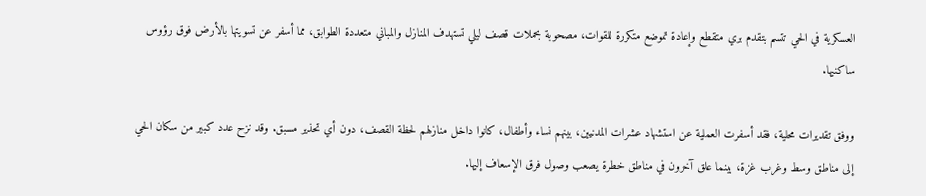العسكرية في الحي تتسم بتقدم بري متقطع وإعادة تموضع متكررة للقوات، مصحوبة بحملات قصف ليلي تستهدف المنازل والمباني متعددة الطوابق، مما أسفر عن تسويتها بالأرض فوق رؤوس ساكنيها.

ووفق تقديرات محلية، فقد أسفرت العملية عن استشهاد عشرات المدنيين، بينهم نساء وأطفال، كانوا داخل منازلهم لحظة القصف، دون أي تحذير مسبق. وقد نزح عدد كبير من سكان الحي إلى مناطق وسط وغرب غزة، بينما علق آخرون في مناطق خطرة يصعب وصول فرق الإسعاف إليها.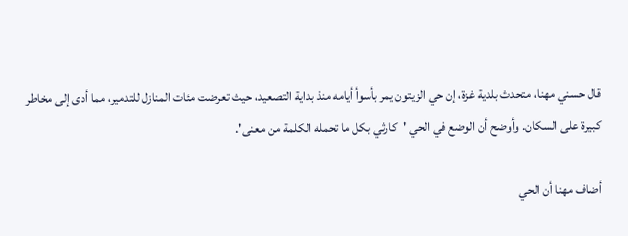قال حسني مهنا، متحدث بلدية غزة، إن حي الزيتون يمر بأسوأ أيامه منذ بداية التصعيد، حيث تعرضت مئات المنازل للتدمير، مما أدى إلى مخاطر كبيرة على السكان. وأوضح أن الوضع في الحي 'كارثي بكل ما تحمله الكلمة من معنى'.

أضاف مهنا أن الحي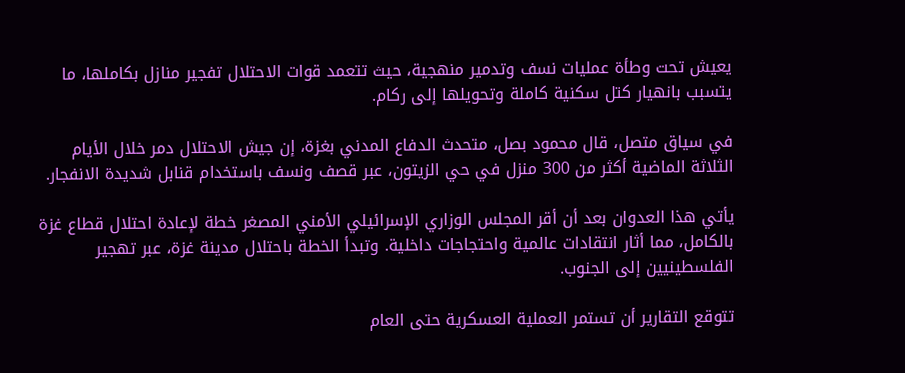يعيش تحت وطأة عمليات نسف وتدمير منهجية، حيث تتعمد قوات الاحتلال تفجير منازل بكاملها، ما يتسبب بانهيار كتل سكنية كاملة وتحويلها إلى ركام.

في سياق متصل، قال محمود بصل، متحدث الدفاع المدني بغزة، إن جيش الاحتلال دمر خلال الأيام الثلاثة الماضية أكثر من 300 منزل في حي الزيتون، عبر قصف ونسف باستخدام قنابل شديدة الانفجار.

يأتي هذا العدوان بعد أن أقر المجلس الوزاري الإسرائيلي الأمني المصغر خطة لإعادة احتلال قطاع غزة بالكامل، مما أثار انتقادات عالمية واحتجاجات داخلية. وتبدأ الخطة باحتلال مدينة غزة، عبر تهجير الفلسطينيين إلى الجنوب.

تتوقع التقارير أن تستمر العملية العسكرية حتى العام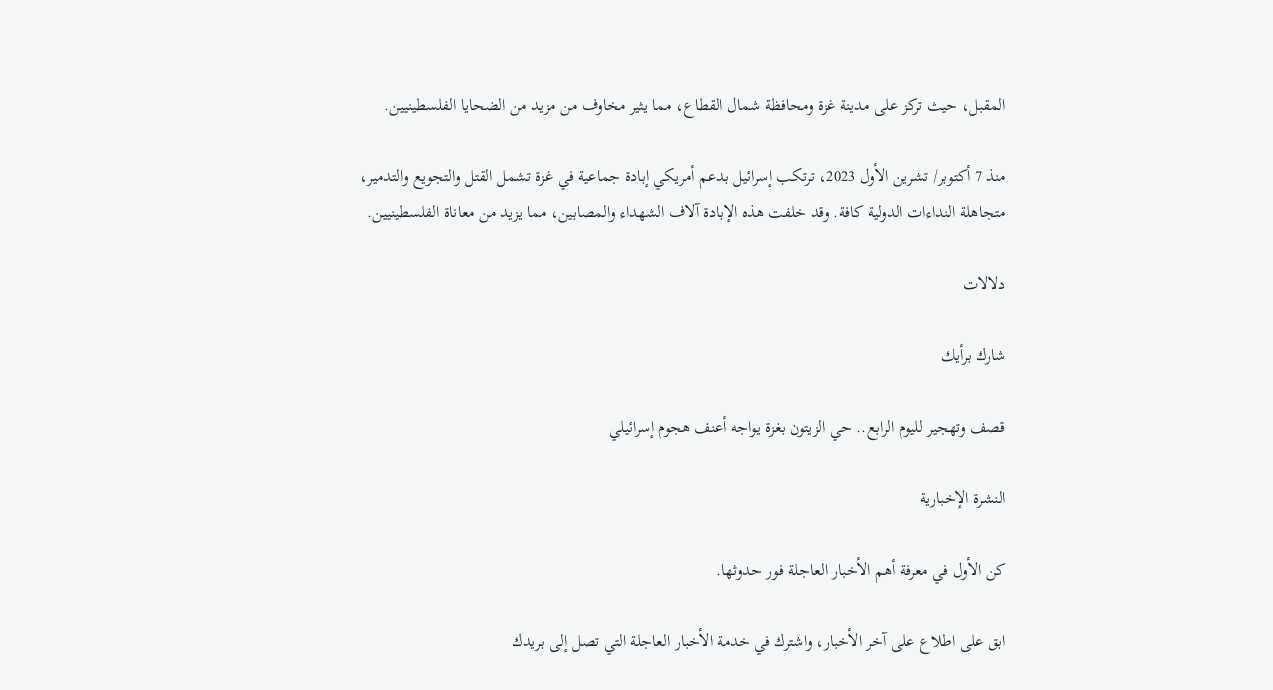المقبل، حيث تركز على مدينة غزة ومحافظة شمال القطاع، مما يثير مخاوف من مزيد من الضحايا الفلسطينيين.

منذ 7 أكتوبر/ تشرين الأول 2023، ترتكب إسرائيل بدعم أمريكي إبادة جماعية في غزة تشمل القتل والتجويع والتدمير، متجاهلة النداءات الدولية كافة. وقد خلفت هذه الإبادة آلاف الشهداء والمصابين، مما يزيد من معاناة الفلسطينيين.

دلالات

شارك برأيك

قصف وتهجير لليوم الرابع.. حي الزيتون بغزة يواجه أعنف هجوم إسرائيلي

النشرة الإخبارية

كن الأول في معرفة أهم الأخبار العاجلة فور حدوثها.

ابق على اطلاع على آخر الأخبار، واشترك في خدمة الأخبار العاجلة التي تصل إلى بريدك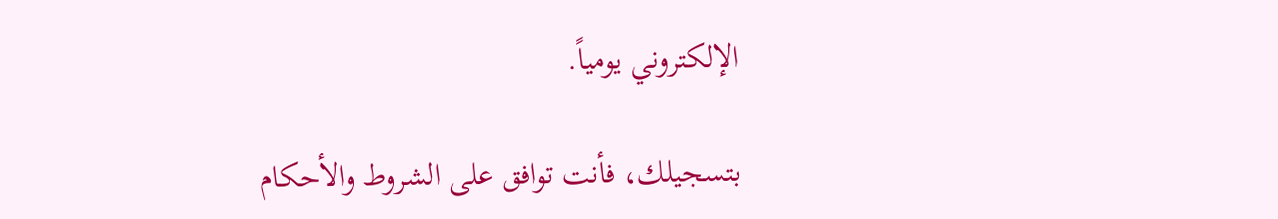الإلكتروني يومياً.

بتسجيلك، فأنت توافق على الشروط والأحكام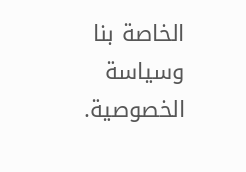الخاصة بنا وسياسة الخصوصية.